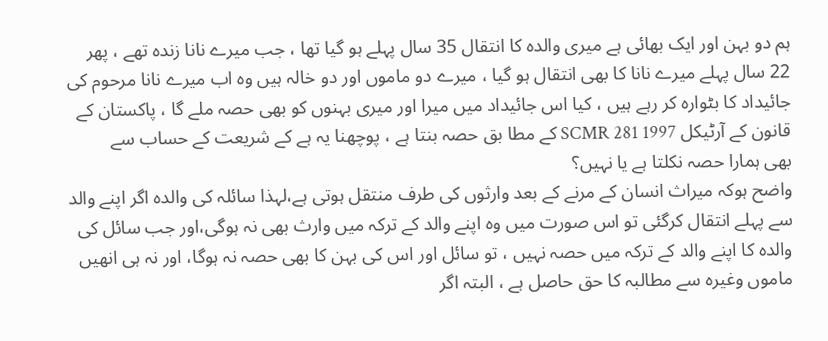ہم دو بہن اور ایک بھائی ہے میری والدہ کا انتقال 35 سال پہلے ہو گیا تھا ، جب میرے نانا زندہ تھے ، پھر 22 سال پہلے میرے نانا کا بھی انتقال ہو گیا ، میرے دو ماموں اور دو خالہ ہیں وہ اب میرے نانا مرحوم کی جائیداد کا بٹوارہ کر رہے ہیں ، کیا اس جائیداد میں میرا اور میری بہنوں کو بھی حصہ ملے گا ، پاکستان کے قانون کے آرٹیکل SCMR 281 1997 کے مطا بق حصہ بنتا ہے ، پوچھنا یہ ہے کے شریعت کے حساب سے بھی ہمارا حصہ نکلتا ہے یا نہیں؟
واضح ہوکہ میراث انسان کے مرنے کے بعد وارثوں کی طرف منتقل ہوتی ہے،لہذا سائلہ کی والدہ اگر اپنے والد سے پہلے انتقال کرگئی تو اس صورت میں وہ اپنے والد کے ترکہ میں وارث بھی نہ ہوگی،اور جب سائل کی والدہ کا اپنے والد کے ترکہ میں حصہ نہیں ، تو سائل اور اس کی بہن کا بھی حصہ نہ ہوگا، اور نہ ہی انھیں ماموں وغیرہ سے مطالبہ کا حق حاصل ہے ، البتہ اگر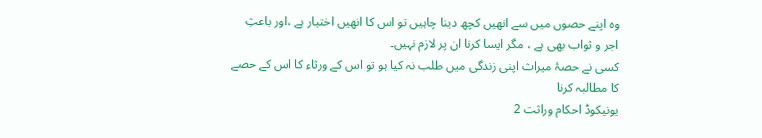وہ اپنے حصوں میں سے انھیں کچھ دینا چاہیں تو اس کا انھیں اختیار ہے ،اور باعثِ اجر و ثواب بھی ہے ، مگر ایسا کرنا ان پر لازم نہیں۔
کسی نے حصۂ میراث اپنی زندگی میں طلب نہ کیا ہو تو اس کے ورثاء کا اس کے حصے کا مطالبہ کرنا
یونیکوڈ احکام وراثت 2